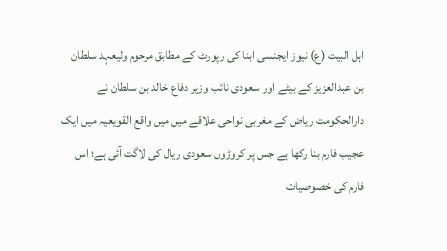اہل البیت (ع) نیوز ایجنسی ابنا کی رپورٹ کے مطابق مرحوم ولیعہد سلطان بن عبدالعزیز کے بیٹے اور سعودی نائب وزیر دفاع خالد بن سلطان نے دارالحکومت ریاض کے مغربی نواحی علاقے میں میں واقع القویعیہ میں ایک عجیب فارم بنا رکھا ہے جس پر کروڑوں سعودی ریال کی لاگت آئی ہے؛ اس فارم کی خصوصیات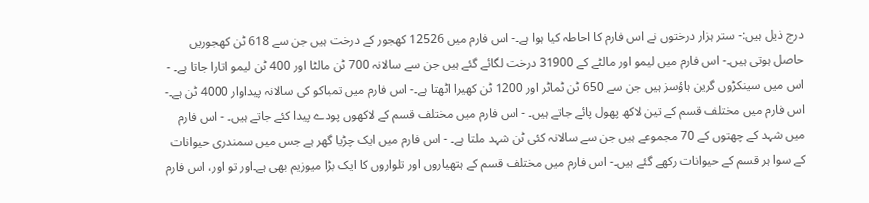درج ذیل ہیں:- ستر ہزار درختوں نے اس فارم کا احاطہ کیا ہوا ہے۔- اس فارم میں 12526 کھجور کے درخت ہیں جن سے 618 ٹن کھجوریں حاصل ہوتی ہیں۔- اس فارم میں لیمو اور مالٹے کے 31900 درخت لگائے گئے ہیں جن سے سالانہ 700 ٹن مالٹا اور 400 ٹن لیمو اتارا جاتا ہے۔ - اس میں سینکڑوں گرین ہاؤسز ہیں جن سے 650 ٹن ٹماٹر اور 1200 ٹن کھیرا اٹھتا ہے۔- اس فارم میں تمباکو کی سالانہ پیداوار 4000 ٹن ہے۔- اس فارم میں مختلف قسم کے تین لاکھ پھول پائے جاتے ہیں۔ - اس فارم میں مختلف قسم کے لاکھوں پودے پیدا کئے جاتے ہیں۔ - اس فارم میں شہد کے چھتوں کے 70 مجموعے ہیں جن سے سالانہ کئی ٹن شہد ملتا ہے۔ - اس فارم میں ایک چڑیا گھر ہے جس میں سمندری حیوانات کے سوا ہر قسم کے حیوانات رکھے گئے ہیں۔- اس فارم میں مختلف قسم کے ہتھیاروں اور تلواروں کا ایک بڑا میوزیم بھی ہے۔اور تو اور، اس فارم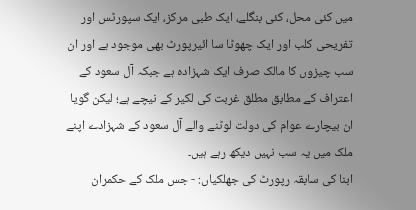میں کئی محل، کئی بنگلے، ایک طبی مرکز، ایک سپورٹس اور تفریحی کلب اور ایک چھوٹا سا ائیرپورٹ بھی موجود ہے اور ان سب چیزوں کا مالک صرف ایک شہزادہ ہے جبکہ آل سعود کے اعتراف کے مطابق مطلق غربت کی لکیر کے نیچے ہے؛ لیکن گویا ان بیچارے عوام کی دولت لوٹنے والے آل سعود کے شہزادے اپنے ملک میں یہ سب نہيں دیکھ رہے ہیں۔
ابنا کی سابقہ رپورٹ کی جھلکیاں: - جس ملک کے حکمران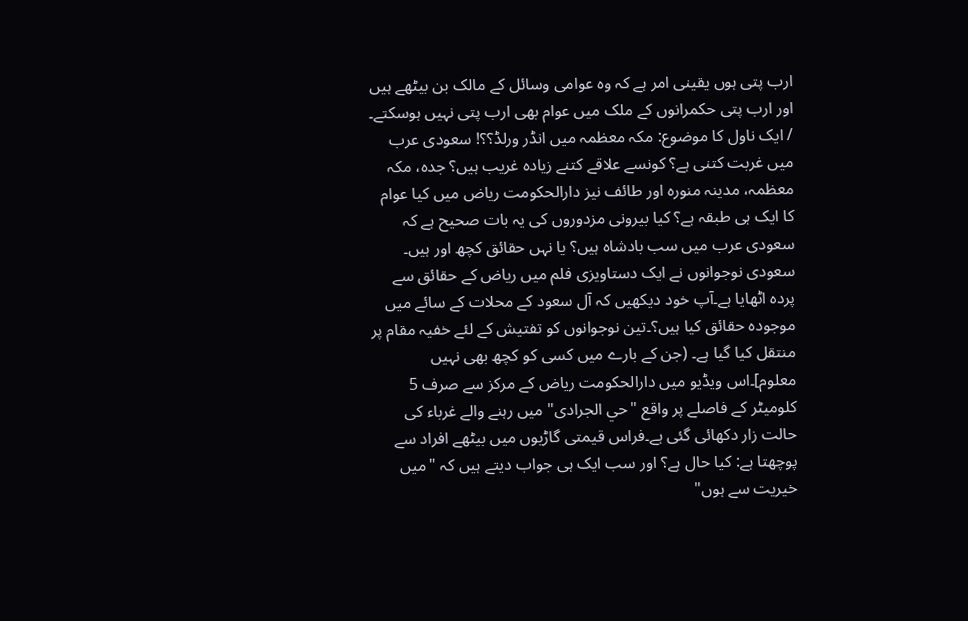ارب پتی ہوں یقینی امر ہے کہ وہ عوامی وسائل کے مالک بن بیٹھے ہیں اور ارب پتی حکمرانوں کے ملک میں عوام بھی ارب پتی نہیں ہوسکتے۔ / ایک ناول کا موضوع: مکہ معظمہ میں انڈر ورلڈ؟؟! سعودی عرب میں غربت کتنی ہے؟ کونسے علاقے کتنے زيادہ غریب ہیں؟ جدہ، مکہ معظمہ، مدینہ منورہ اور طائف نیز دارالحکومت ریاض میں کیا عوام کا ایک ہی طبقہ ہے؟ کیا بیرونی مزدوروں کی یہ بات صحیح ہے کہ سعودی عرب میں سب بادشاہ ہیں؟ یا نہں حقائق کچھ اور ہیں۔ سعودی نوجوانوں نے ایک دستاویزی فلم میں ریاض کے حقائق سے پردہ اٹھایا ہے۔آپ خود دیکھیں کہ آل سعود کے محلات کے سائے میں موجودہ حقائق کیا ہیں؟۔تین نوجوانوں کو تفتیش کے لئے خفیہ مقام پر منتقل کیا گیا ہے۔ (جن کے بارے میں کسی کو کچھ بھی نہیں معلوم]۔اس ویڈیو میں دارالحکومت ریاض کے مرکز سے صرف 5 کلومیٹر کے فاصلے پر واقع "حي الجرادی" میں رہنے والے غرباء کی حالت زار دکھائی گئی ہے۔فراس قیمتی گاڑیوں میں بیٹھے افراد سے پوچھتا ہے: کیا حال ہے؟ اور سب ایک ہی جواب دیتے ہیں کہ "میں خیریت سے ہوں"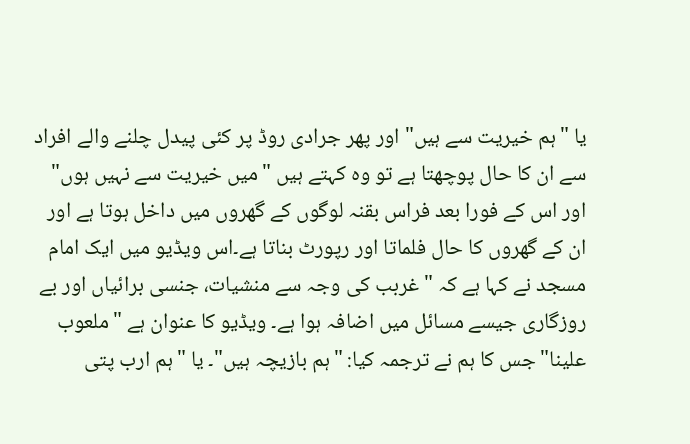یا "ہم خیریت سے ہیں" اور پھر جرادی روڈ پر کئی پیدل چلنے والے افراد سے ان کا حال پوچھتا ہے تو وہ کہتے ہیں "میں خیریت سے نہیں ہوں" اور اس کے فورا بعد فراس بقنہ لوگوں کے گھروں میں داخل ہوتا ہے اور ان کے گھروں کا حال فلماتا اور رپورٹ بناتا ہے۔اس ویڈیو میں ایک امام مسجد نے کہا ہے کہ "غربب کی وجہ سے منشیات، جنسی برائیاں اور بے روزگاری جیسے مسائل میں اضافہ ہوا ہے۔ ویڈیو کا عنوان ہے "ملعوب علینا" جس کا ہم نے ترجمہ کیا: "ہم بازیچہ ہیں"۔ یا "ہم ارب پتی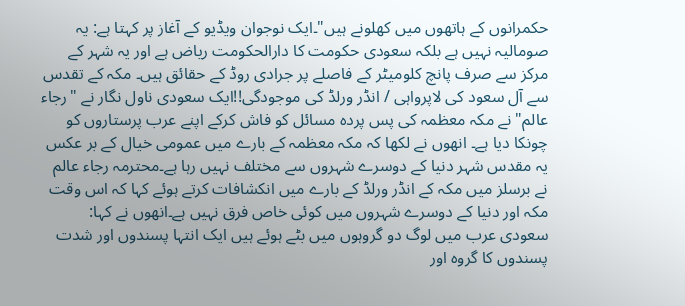حکمرانوں کے ہاتھوں میں کھلونے ہيں"۔ایک نوجوان ویڈیو کے آغاز پر کہتا ہے: یہ صومالیہ نہیں ہے بلکہ سعودی حکومت کا دارالحکومت ریاض ہے اور یہ شہر کے مرکز سے صرف پانچ کلومیٹر کے فاصلے پر جرادی روڈ کے حقائق ہيں۔ مکہ کے تقدس سے آل سعود کی لاپرواہی / انڈر ورلڈ کی موجودگی!!ایک سعودی ناول نگار نے "رجاء عالم" نے مکہ معظمہ کی پس پردہ مسائل کو فاش کرکے اپنے عرب پرستاروں کو چونکا دیا ہے۔ انھوں نے لکھا کہ مکہ معظمہ کے بارے میں عمومی خیال کے بر عکس یہ مقدس شہر دنیا کے دوسرے شہروں سے مختلف نہیں رہا ہے۔محترمہ رجاء عالم نے برسلز میں مکہ کے انڈر ورلڈ کے بارے میں انکشافات کرتے ہوئے کہا کہ اس وقت مکہ اور دنیا کے دوسرے شہروں میں کوئی خاص فرق نہیں ہے۔انھوں نے کہا: سعودی عرب میں لوگ دو گروہوں میں بٹے ہوئے ہیں ایک انتہا پسندوں اور شدت پسندوں کا گروہ اور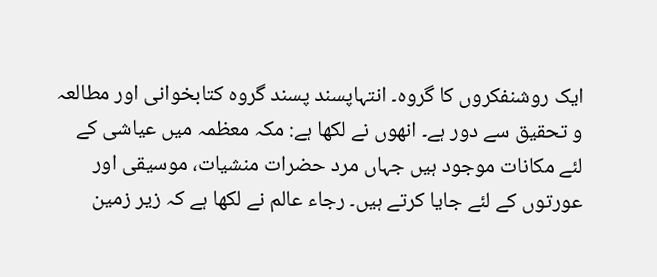ایک روشنفکروں کا گروہ۔ انتہاپسند پسند گروہ کتابخوانی اور مطالعہ و تحقیق سے دور ہے۔ انھوں نے لکھا ہے: مکہ معظمہ میں عیاشی کے لئے مکانات موجود ہیں جہاں مرد حضرات منشیات، موسیقی اور عورتوں کے لئے جایا کرتے ہیں۔ رجاء عالم نے لکھا ہے کہ زیر زمین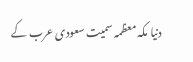دنیا مکہ معظمہ سمیت سعودی عرب کے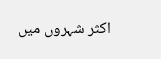اکثر شہروں میں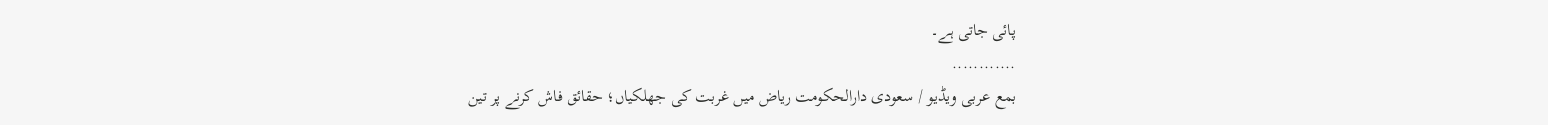پائی جاتی ہے۔
............
بمع عربی ویڈیو / سعودی دارالحکومت ریاض میں غربت کی جھلکیاں؛ حقائق فاش کرنے پر تین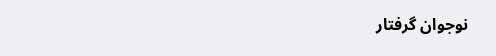نوجوان گرفتار